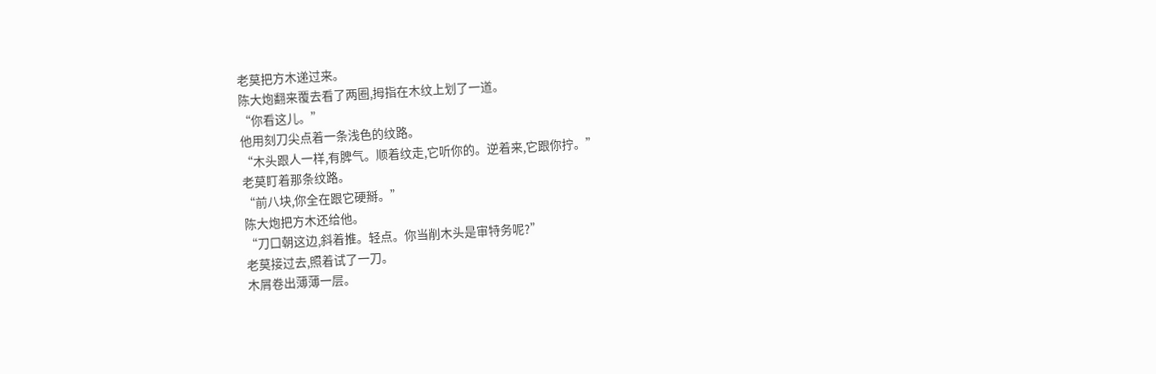老莫把方木递过来。
陈大炮翻来覆去看了两圈,拇指在木纹上划了一道。
“你看这儿。”
他用刻刀尖点着一条浅色的纹路。
“木头跟人一样,有脾气。顺着纹走,它听你的。逆着来,它跟你拧。”
老莫盯着那条纹路。
“前八块,你全在跟它硬掰。”
陈大炮把方木还给他。
“刀口朝这边,斜着推。轻点。你当削木头是审特务呢?”
老莫接过去,照着试了一刀。
木屑卷出薄薄一层。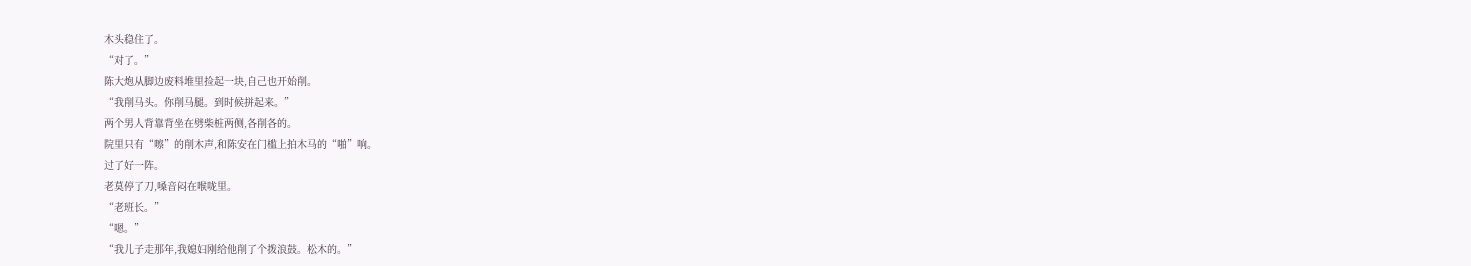木头稳住了。
“对了。”
陈大炮从脚边废料堆里捡起一块,自己也开始削。
“我削马头。你削马腿。到时候拼起来。”
两个男人背靠背坐在劈柴桩两侧,各削各的。
院里只有“嚓”的削木声,和陈安在门槛上拍木马的“啪”响。
过了好一阵。
老莫停了刀,嗓音闷在喉咙里。
“老班长。”
“嗯。”
“我儿子走那年,我媳妇刚给他削了个拨浪鼓。松木的。”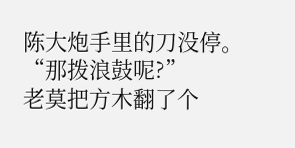陈大炮手里的刀没停。
“那拨浪鼓呢?”
老莫把方木翻了个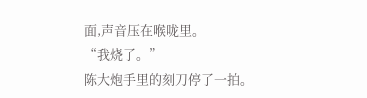面,声音压在喉咙里。
“我烧了。”
陈大炮手里的刻刀停了一拍。